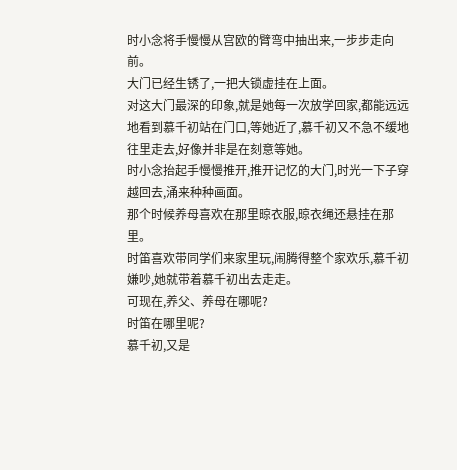时小念将手慢慢从宫欧的臂弯中抽出来,一步步走向前。
大门已经生锈了,一把大锁虚挂在上面。
对这大门最深的印象,就是她每一次放学回家,都能远远地看到慕千初站在门口,等她近了,慕千初又不急不缓地往里走去,好像并非是在刻意等她。
时小念抬起手慢慢推开,推开记忆的大门,时光一下子穿越回去,涌来种种画面。
那个时候养母喜欢在那里晾衣服,晾衣绳还悬挂在那里。
时笛喜欢带同学们来家里玩,闹腾得整个家欢乐,慕千初嫌吵,她就带着慕千初出去走走。
可现在,养父、养母在哪呢?
时笛在哪里呢?
慕千初,又是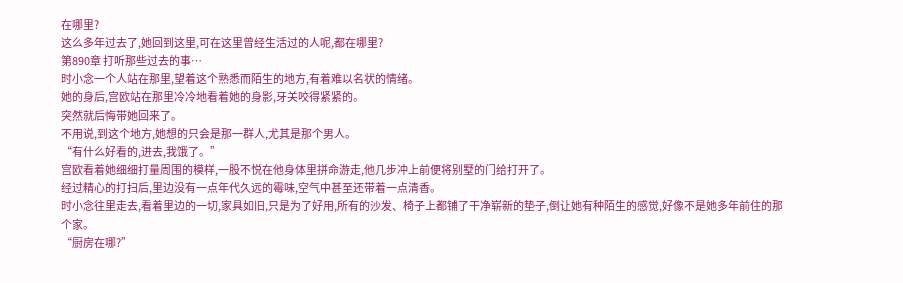在哪里?
这么多年过去了,她回到这里,可在这里曾经生活过的人呢,都在哪里?
第890章 打听那些过去的事…
时小念一个人站在那里,望着这个熟悉而陌生的地方,有着难以名状的情绪。
她的身后,宫欧站在那里冷冷地看着她的身影,牙关咬得紧紧的。
突然就后悔带她回来了。
不用说,到这个地方,她想的只会是那一群人,尤其是那个男人。
“有什么好看的,进去,我饿了。”
宫欧看着她细细打量周围的模样,一股不悦在他身体里拼命游走,他几步冲上前便将别墅的门给打开了。
经过精心的打扫后,里边没有一点年代久远的霉味,空气中甚至还带着一点清香。
时小念往里走去,看着里边的一切,家具如旧,只是为了好用,所有的沙发、椅子上都铺了干净崭新的垫子,倒让她有种陌生的感觉,好像不是她多年前住的那个家。
“厨房在哪?”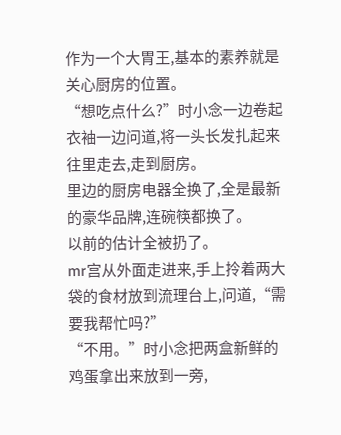作为一个大胃王,基本的素养就是关心厨房的位置。
“想吃点什么?”时小念一边卷起衣袖一边问道,将一头长发扎起来往里走去,走到厨房。
里边的厨房电器全换了,全是最新的豪华品牌,连碗筷都换了。
以前的估计全被扔了。
mr宫从外面走进来,手上拎着两大袋的食材放到流理台上,问道,“需要我帮忙吗?”
“不用。”时小念把两盒新鲜的鸡蛋拿出来放到一旁,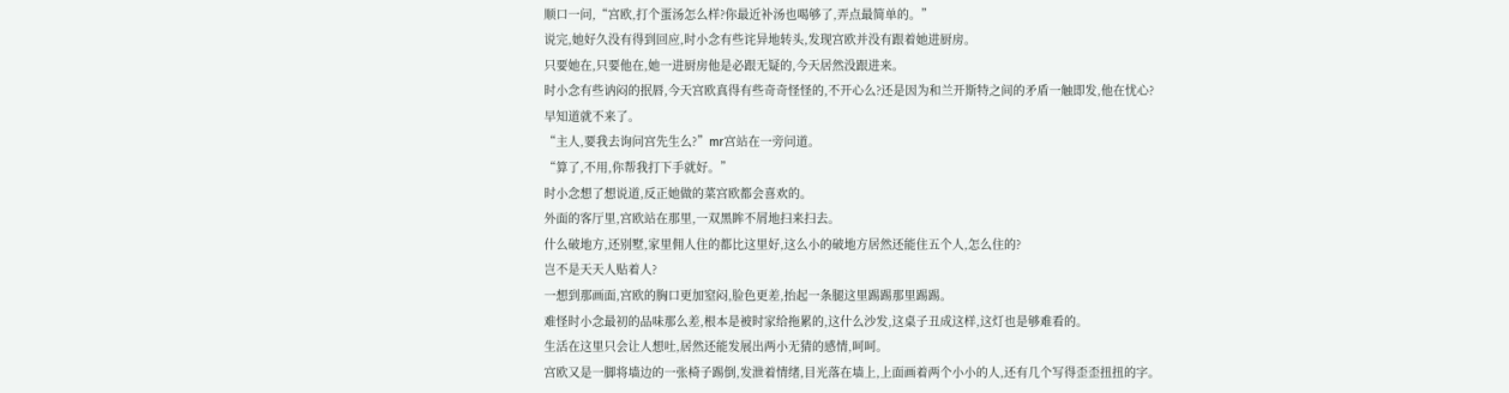顺口一问,“宫欧,打个蛋汤怎么样?你最近补汤也喝够了,弄点最简单的。”
说完,她好久没有得到回应,时小念有些诧异地转头,发现宫欧并没有跟着她进厨房。
只要她在,只要他在,她一进厨房他是必跟无疑的,今天居然没跟进来。
时小念有些讷闷的抿唇,今天宫欧真得有些奇奇怪怪的,不开心么?还是因为和兰开斯特之间的矛盾一触即发,他在忧心?
早知道就不来了。
“主人,要我去询问宫先生么?”mr宫站在一旁问道。
“算了,不用,你帮我打下手就好。”
时小念想了想说道,反正她做的菜宫欧都会喜欢的。
外面的客厅里,宫欧站在那里,一双黑眸不屑地扫来扫去。
什么破地方,还别墅,家里佣人住的都比这里好,这么小的破地方居然还能住五个人,怎么住的?
岂不是天天人贴着人?
一想到那画面,宫欧的胸口更加窒闷,脸色更差,抬起一条腿这里踢踢那里踢踢。
难怪时小念最初的品味那么差,根本是被时家给拖累的,这什么沙发,这桌子丑成这样,这灯也是够难看的。
生活在这里只会让人想吐,居然还能发展出两小无猜的感情,呵呵。
宫欧又是一脚将墙边的一张椅子踢倒,发泄着情绪,目光落在墙上,上面画着两个小小的人,还有几个写得歪歪扭扭的字。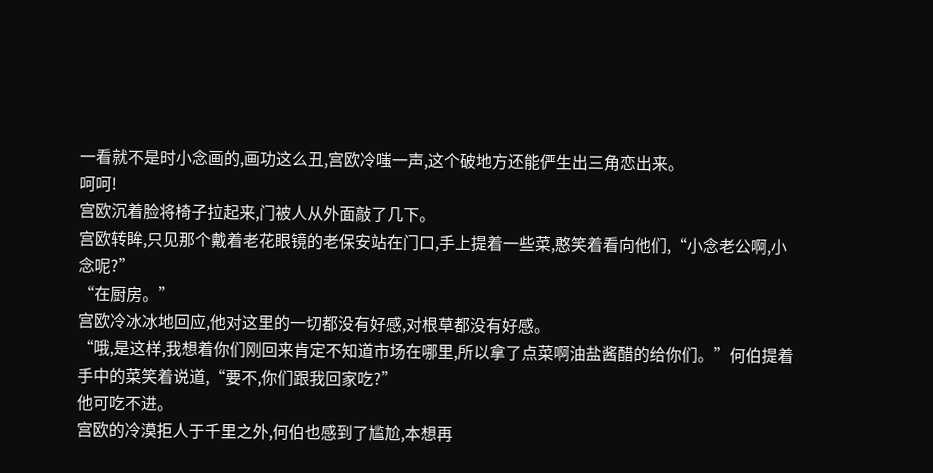一看就不是时小念画的,画功这么丑,宫欧冷嗤一声,这个破地方还能俨生出三角恋出来。
呵呵!
宫欧沉着脸将椅子拉起来,门被人从外面敲了几下。
宫欧转眸,只见那个戴着老花眼镜的老保安站在门口,手上提着一些菜,憨笑着看向他们,“小念老公啊,小念呢?”
“在厨房。”
宫欧冷冰冰地回应,他对这里的一切都没有好感,对根草都没有好感。
“哦,是这样,我想着你们刚回来肯定不知道市场在哪里,所以拿了点菜啊油盐酱醋的给你们。”何伯提着手中的菜笑着说道,“要不,你们跟我回家吃?”
他可吃不进。
宫欧的冷漠拒人于千里之外,何伯也感到了尴尬,本想再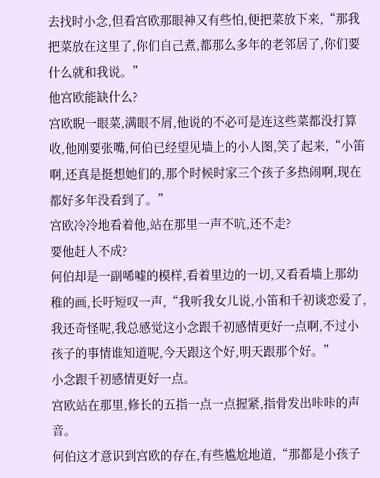去找时小念,但看宫欧那眼神又有些怕,便把菜放下来,“那我把菜放在这里了,你们自己煮,都那么多年的老邻居了,你们要什么就和我说。”
他宫欧能缺什么?
宫欧睨一眼菜,满眼不屑,他说的不必可是连这些菜都没打算收,他刚要张嘴,何伯已经望见墙上的小人图,笑了起来,“小笛啊,还真是挺想她们的,那个时候时家三个孩子多热闹啊,现在都好多年没看到了。”
宫欧冷冷地看着他,站在那里一声不吭,还不走?
要他赶人不成?
何伯却是一副唏嘘的模样,看着里边的一切,又看看墙上那幼稚的画,长吁短叹一声,“我听我女儿说,小笛和千初谈恋爱了,我还奇怪呢,我总感觉这小念跟千初感情更好一点啊,不过小孩子的事情谁知道呢,今天跟这个好,明天跟那个好。”
小念跟千初感情更好一点。
宫欧站在那里,修长的五指一点一点握紧,指骨发出咔咔的声音。
何伯这才意识到宫欧的存在,有些尴尬地道,“那都是小孩子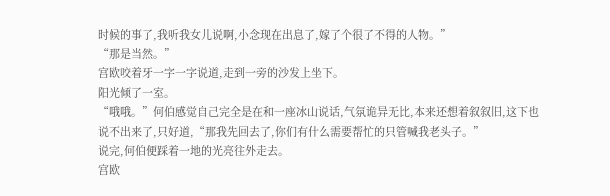时候的事了,我听我女儿说啊,小念现在出息了,嫁了个很了不得的人物。”
“那是当然。”
宫欧咬着牙一字一字说道,走到一旁的沙发上坐下。
阳光倾了一室。
“哦哦。”何伯感觉自己完全是在和一座冰山说话,气氛诡异无比,本来还想着叙叙旧,这下也说不出来了,只好道,“那我先回去了,你们有什么需要帮忙的只管喊我老头子。”
说完,何伯便踩着一地的光亮往外走去。
宫欧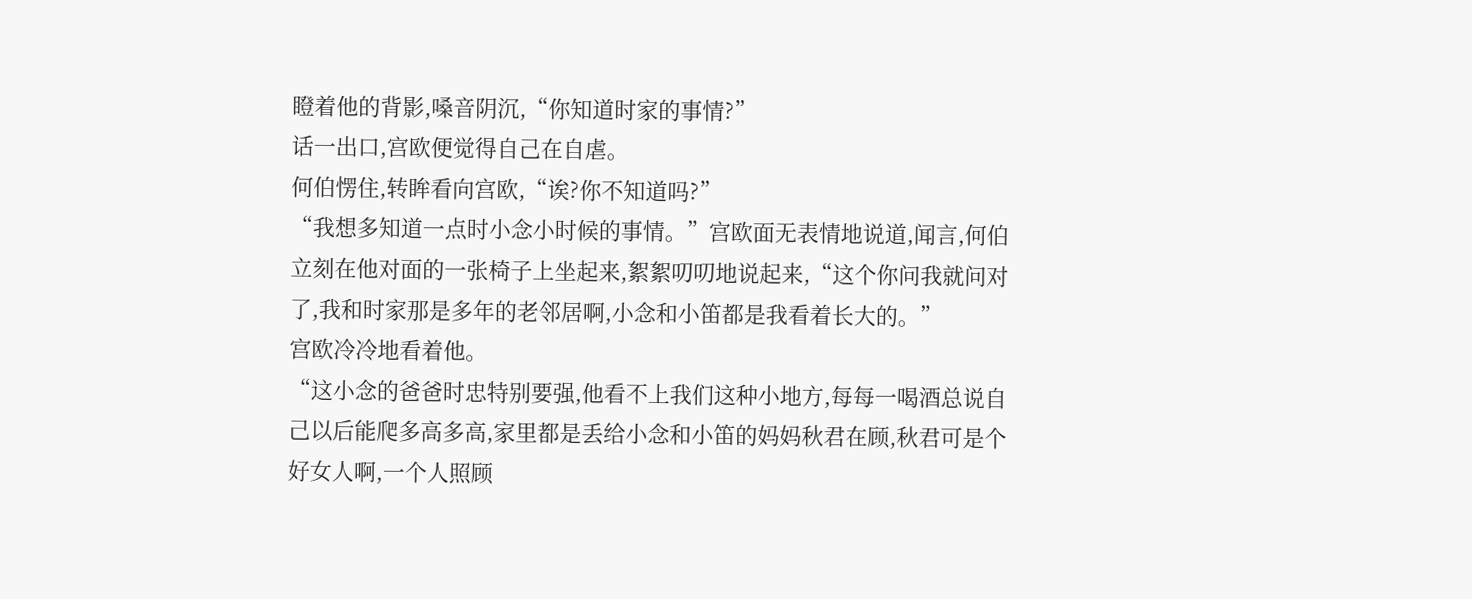瞪着他的背影,嗓音阴沉,“你知道时家的事情?”
话一出口,宫欧便觉得自己在自虐。
何伯愣住,转眸看向宫欧,“诶?你不知道吗?”
“我想多知道一点时小念小时候的事情。”宫欧面无表情地说道,闻言,何伯立刻在他对面的一张椅子上坐起来,絮絮叨叨地说起来,“这个你问我就问对了,我和时家那是多年的老邻居啊,小念和小笛都是我看着长大的。”
宫欧冷冷地看着他。
“这小念的爸爸时忠特别要强,他看不上我们这种小地方,每每一喝酒总说自己以后能爬多高多高,家里都是丢给小念和小笛的妈妈秋君在顾,秋君可是个好女人啊,一个人照顾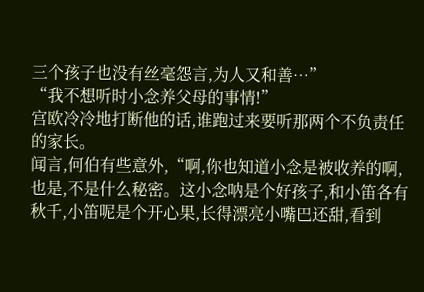三个孩子也没有丝毫怨言,为人又和善…”
“我不想听时小念养父母的事情!”
宫欧冷冷地打断他的话,谁跑过来要听那两个不负责任的家长。
闻言,何伯有些意外,“啊,你也知道小念是被收养的啊,也是,不是什么秘密。这小念呐是个好孩子,和小笛各有秋千,小笛呢是个开心果,长得漂亮小嘴巴还甜,看到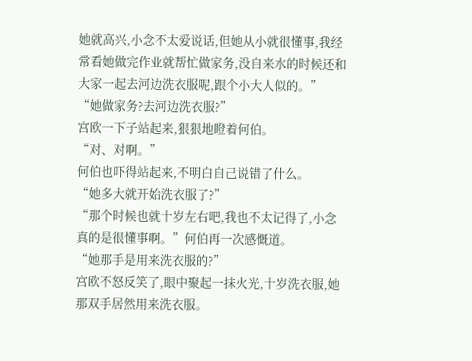她就高兴,小念不太爱说话,但她从小就很懂事,我经常看她做完作业就帮忙做家务,没自来水的时候还和大家一起去河边洗衣服呢,跟个小大人似的。”
“她做家务?去河边洗衣服?”
宫欧一下子站起来,狠狠地瞪着何伯。
“对、对啊。”
何伯也吓得站起来,不明白自己说错了什么。
“她多大就开始洗衣服了?”
“那个时候也就十岁左右吧,我也不太记得了,小念真的是很懂事啊。”何伯再一次感慨道。
“她那手是用来洗衣服的?”
宫欧不怒反笑了,眼中聚起一抹火光,十岁洗衣服,她那双手居然用来洗衣服。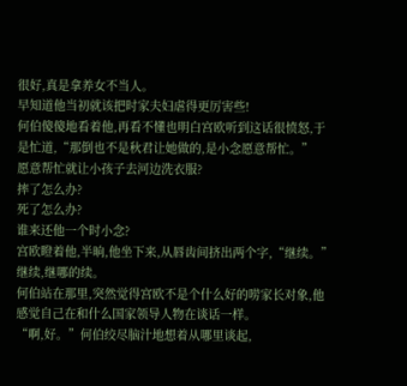很好,真是拿养女不当人。
早知道他当初就该把时家夫妇虐得更厉害些!
何伯傻傻地看着他,再看不懂也明白宫欧听到这话很愤怒,于是忙道,“那倒也不是秋君让她做的,是小念愿意帮忙。”
愿意帮忙就让小孩子去河边洗衣服?
摔了怎么办?
死了怎么办?
谁来还他一个时小念?
宫欧瞪着他,半晌,他坐下来,从唇齿间挤出两个字,“继续。”
继续,继哪的续。
何伯站在那里,突然觉得宫欧不是个什么好的唠家长对象,他感觉自己在和什么国家领导人物在谈话一样。
“啊,好。”何伯绞尽脑汁地想着从哪里谈起,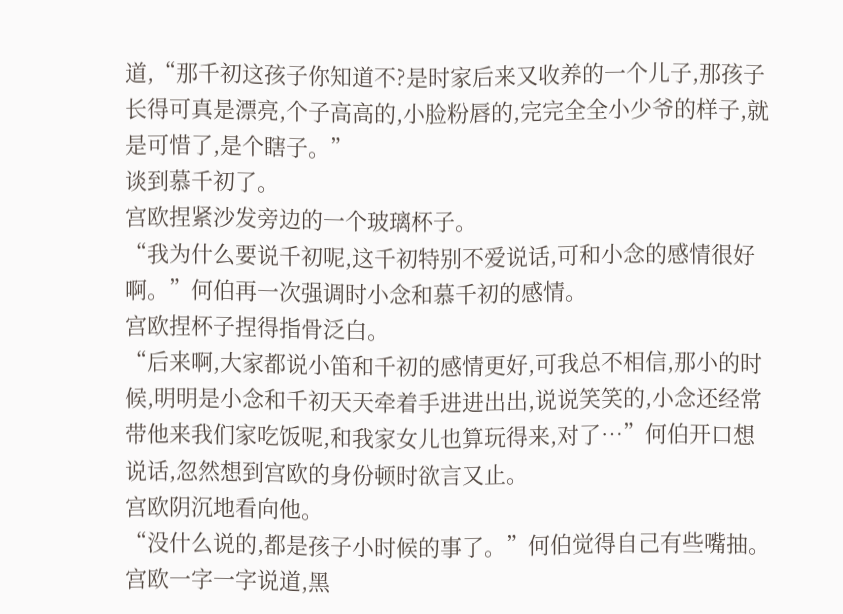道,“那千初这孩子你知道不?是时家后来又收养的一个儿子,那孩子长得可真是漂亮,个子高高的,小脸粉唇的,完完全全小少爷的样子,就是可惜了,是个瞎子。”
谈到慕千初了。
宫欧捏紧沙发旁边的一个玻璃杯子。
“我为什么要说千初呢,这千初特别不爱说话,可和小念的感情很好啊。”何伯再一次强调时小念和慕千初的感情。
宫欧捏杯子捏得指骨泛白。
“后来啊,大家都说小笛和千初的感情更好,可我总不相信,那小的时候,明明是小念和千初天天牵着手进进出出,说说笑笑的,小念还经常带他来我们家吃饭呢,和我家女儿也算玩得来,对了…”何伯开口想说话,忽然想到宫欧的身份顿时欲言又止。
宫欧阴沉地看向他。
“没什么说的,都是孩子小时候的事了。”何伯觉得自己有些嘴抽。
宫欧一字一字说道,黑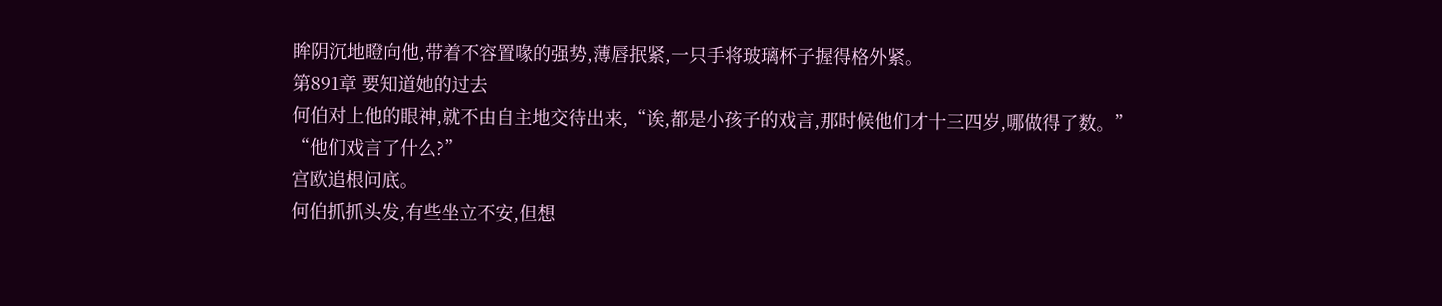眸阴沉地瞪向他,带着不容置喙的强势,薄唇抿紧,一只手将玻璃杯子握得格外紧。
第891章 要知道她的过去
何伯对上他的眼神,就不由自主地交待出来,“诶,都是小孩子的戏言,那时候他们才十三四岁,哪做得了数。”
“他们戏言了什么?”
宫欧追根问底。
何伯抓抓头发,有些坐立不安,但想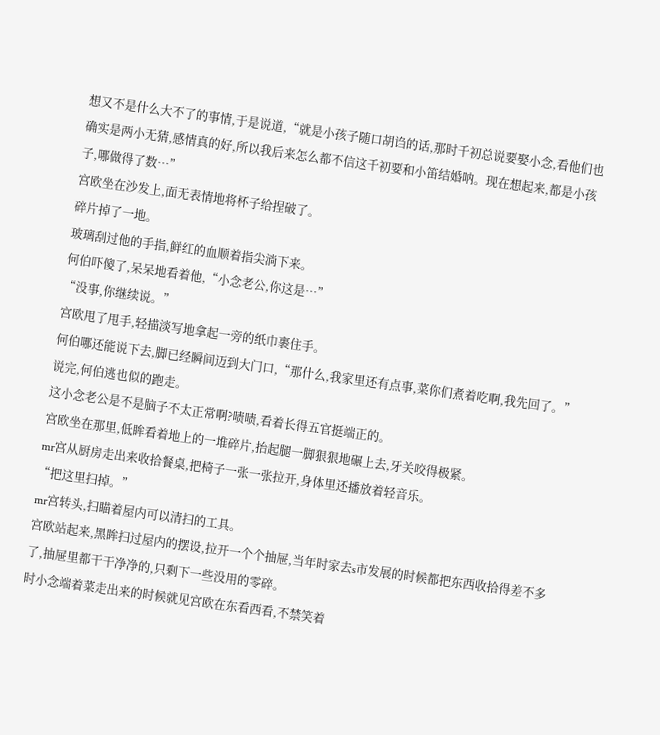想又不是什么大不了的事情,于是说道,“就是小孩子随口胡诌的话,那时千初总说要娶小念,看他们也确实是两小无猜,感情真的好,所以我后来怎么都不信这千初要和小笛结婚呐。现在想起来,都是小孩子,哪做得了数…”
宫欧坐在沙发上,面无表情地将杯子给捏破了。
碎片掉了一地。
玻璃刮过他的手指,鲜红的血顺着指尖淌下来。
何伯吓傻了,呆呆地看着他,“小念老公,你这是…”
“没事,你继续说。”
宫欧甩了甩手,轻描淡写地拿起一旁的纸巾裹住手。
何伯哪还能说下去,脚已经瞬间迈到大门口,“那什么,我家里还有点事,菜你们煮着吃啊,我先回了。”
说完,何伯逃也似的跑走。
这小念老公是不是脑子不太正常啊?啧啧,看着长得五官挺端正的。
宫欧坐在那里,低眸看着地上的一堆碎片,抬起腿一脚狠狠地碾上去,牙关咬得极紧。
mr宫从厨房走出来收拾餐桌,把椅子一张一张拉开,身体里还播放着轻音乐。
“把这里扫掉。”
mr宫转头,扫瞄着屋内可以清扫的工具。
宫欧站起来,黑眸扫过屋内的摆设,拉开一个个抽屉,当年时家去s市发展的时候都把东西收拾得差不多了,抽屉里都干干净净的,只剩下一些没用的零碎。
时小念端着菜走出来的时候就见宫欧在东看西看,不禁笑着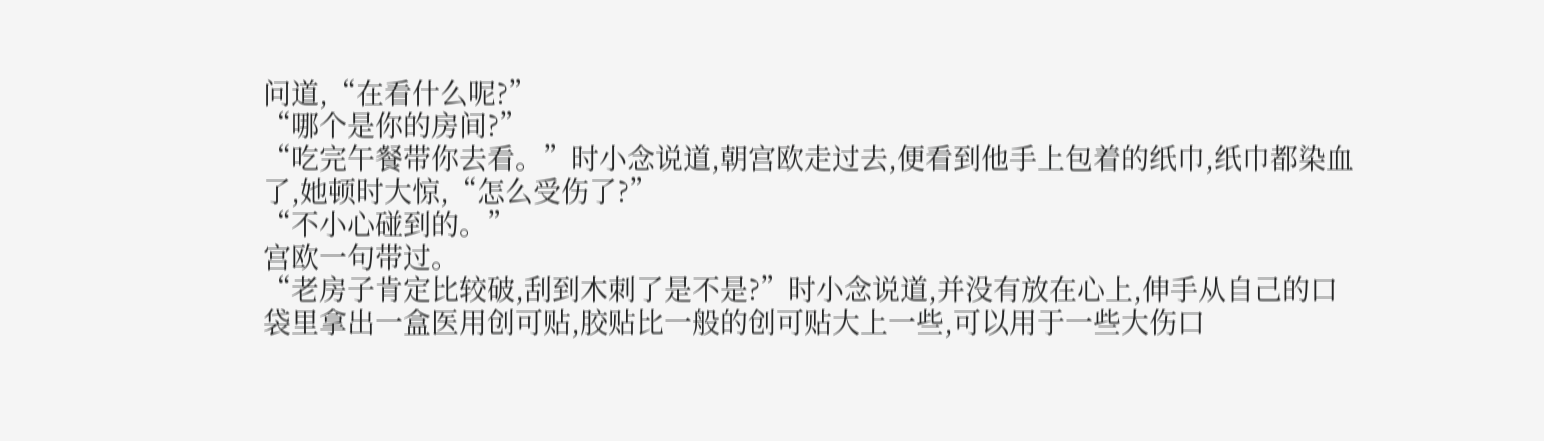问道,“在看什么呢?”
“哪个是你的房间?”
“吃完午餐带你去看。”时小念说道,朝宫欧走过去,便看到他手上包着的纸巾,纸巾都染血了,她顿时大惊,“怎么受伤了?”
“不小心碰到的。”
宫欧一句带过。
“老房子肯定比较破,刮到木刺了是不是?”时小念说道,并没有放在心上,伸手从自己的口袋里拿出一盒医用创可贴,胶贴比一般的创可贴大上一些,可以用于一些大伤口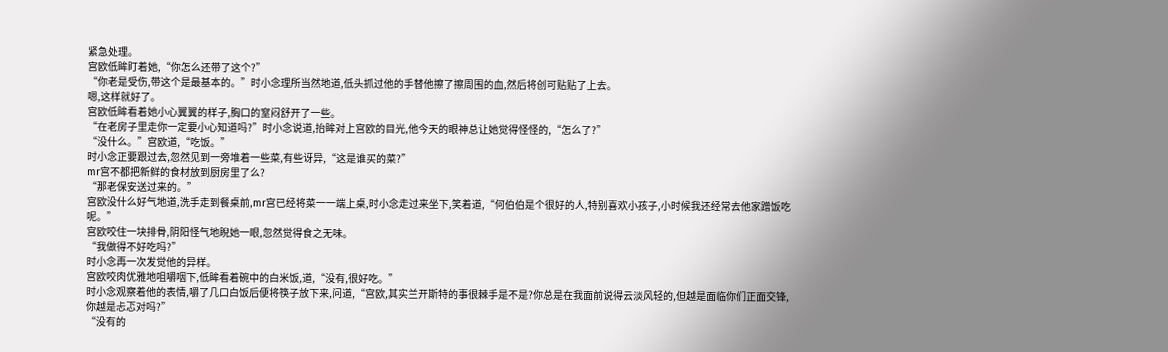紧急处理。
宫欧低眸盯着她,“你怎么还带了这个?”
“你老是受伤,带这个是最基本的。”时小念理所当然地道,低头抓过他的手替他擦了擦周围的血,然后将创可贴贴了上去。
嗯,这样就好了。
宫欧低眸看着她小心翼翼的样子,胸口的窒闷舒开了一些。
“在老房子里走你一定要小心知道吗?”时小念说道,抬眸对上宫欧的目光,他今天的眼神总让她觉得怪怪的,“怎么了?”
“没什么。”宫欧道,“吃饭。”
时小念正要跟过去,忽然见到一旁堆着一些菜,有些讶异,“这是谁买的菜?”
mr宫不都把新鲜的食材放到厨房里了么?
“那老保安送过来的。”
宫欧没什么好气地道,洗手走到餐桌前,mr宫已经将菜一一端上桌,时小念走过来坐下,笑着道,“何伯伯是个很好的人,特别喜欢小孩子,小时候我还经常去他家蹭饭吃呢。”
宫欧咬住一块排骨,阴阳怪气地睨她一眼,忽然觉得食之无味。
“我做得不好吃吗?”
时小念再一次发觉他的异样。
宫欧咬肉优雅地咀嚼咽下,低眸看着碗中的白米饭,道,“没有,很好吃。”
时小念观察着他的表情,嚼了几口白饭后便将筷子放下来,问道,“宫欧,其实兰开斯特的事很棘手是不是?你总是在我面前说得云淡风轻的,但越是面临你们正面交锋,你越是忐忑对吗?”
“没有的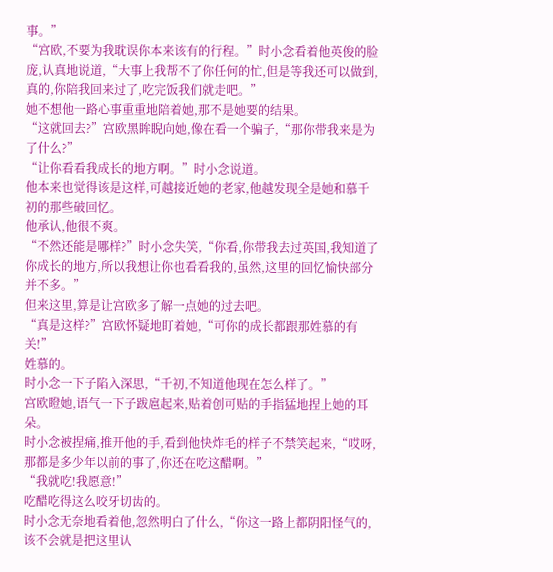事。”
“宫欧,不要为我耽误你本来该有的行程。”时小念看着他英俊的脸庞,认真地说道,“大事上我帮不了你任何的忙,但是等我还可以做到,真的,你陪我回来过了,吃完饭我们就走吧。”
她不想他一路心事重重地陪着她,那不是她要的结果。
“这就回去?”宫欧黑眸睨向她,像在看一个骗子,“那你带我来是为了什么?”
“让你看看我成长的地方啊。”时小念说道。
他本来也觉得该是这样,可越接近她的老家,他越发现全是她和慕千初的那些破回忆。
他承认,他很不爽。
“不然还能是哪样?”时小念失笑,“你看,你带我去过英国,我知道了你成长的地方,所以我想让你也看看我的,虽然,这里的回忆愉快部分并不多。”
但来这里,算是让宫欧多了解一点她的过去吧。
“真是这样?”宫欧怀疑地盯着她,“可你的成长都跟那姓慕的有关!”
姓慕的。
时小念一下子陷入深思,“千初,不知道他现在怎么样了。”
宫欧瞪她,语气一下子跋扈起来,贴着创可贴的手指猛地捏上她的耳朵。
时小念被捏痛,推开他的手,看到他快炸毛的样子不禁笑起来,“哎呀,那都是多少年以前的事了,你还在吃这醋啊。”
“我就吃!我愿意!”
吃醋吃得这么咬牙切齿的。
时小念无奈地看着他,忽然明白了什么,“你这一路上都阴阳怪气的,该不会就是把这里认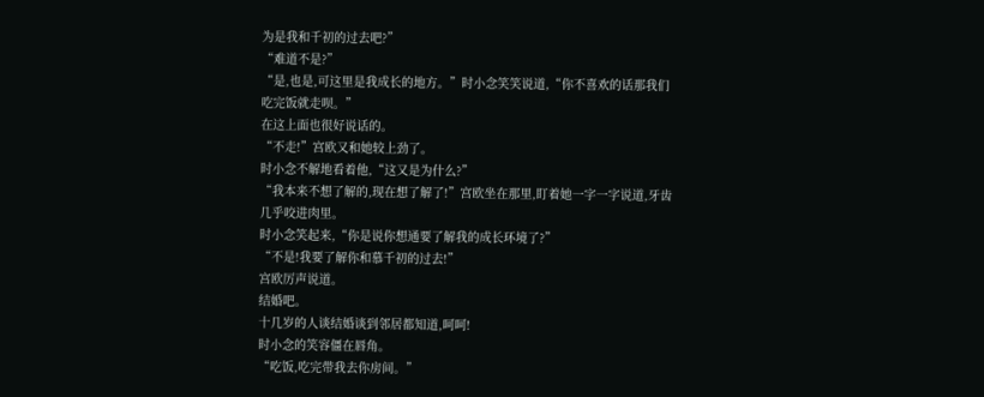为是我和千初的过去吧?”
“难道不是?”
“是,也是,可这里是我成长的地方。”时小念笑笑说道,“你不喜欢的话那我们吃完饭就走呗。”
在这上面也很好说话的。
“不走!”宫欧又和她较上劲了。
时小念不解地看着他,“这又是为什么?”
“我本来不想了解的,现在想了解了!”宫欧坐在那里,盯着她一字一字说道,牙齿几乎咬进肉里。
时小念笑起来,“你是说你想通要了解我的成长环境了?”
“不是!我要了解你和慕千初的过去!”
宫欧厉声说道。
结婚吧。
十几岁的人谈结婚谈到邻居都知道,呵呵!
时小念的笑容僵在唇角。
“吃饭,吃完带我去你房间。”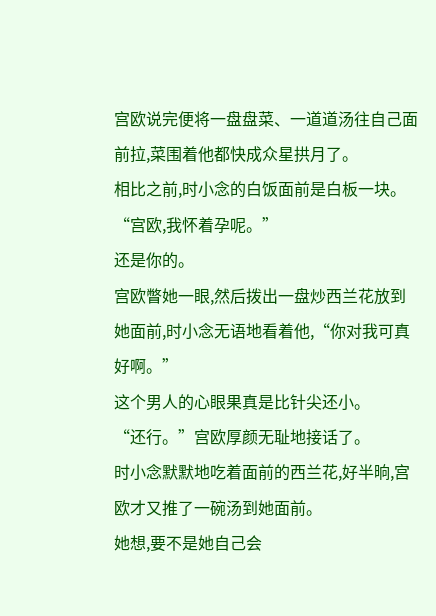宫欧说完便将一盘盘菜、一道道汤往自己面前拉,菜围着他都快成众星拱月了。
相比之前,时小念的白饭面前是白板一块。
“宫欧,我怀着孕呢。”
还是你的。
宫欧瞥她一眼,然后拨出一盘炒西兰花放到她面前,时小念无语地看着他,“你对我可真好啊。”
这个男人的心眼果真是比针尖还小。
“还行。”宫欧厚颜无耻地接话了。
时小念默默地吃着面前的西兰花,好半晌,宫欧才又推了一碗汤到她面前。
她想,要不是她自己会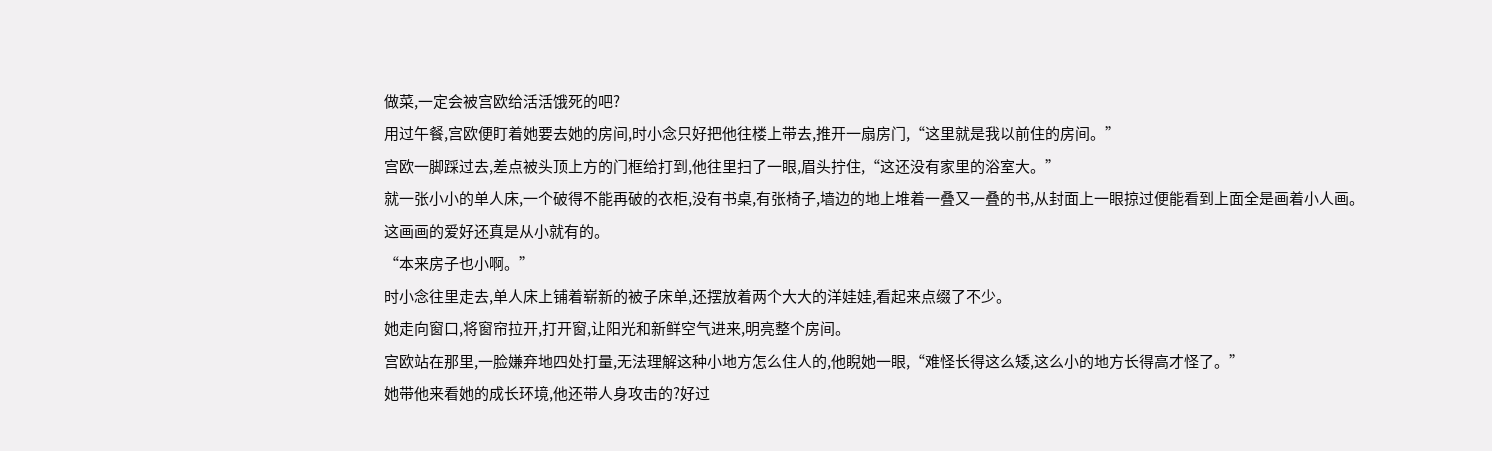做菜,一定会被宫欧给活活饿死的吧?
用过午餐,宫欧便盯着她要去她的房间,时小念只好把他往楼上带去,推开一扇房门,“这里就是我以前住的房间。”
宫欧一脚踩过去,差点被头顶上方的门框给打到,他往里扫了一眼,眉头拧住,“这还没有家里的浴室大。”
就一张小小的单人床,一个破得不能再破的衣柜,没有书桌,有张椅子,墙边的地上堆着一叠又一叠的书,从封面上一眼掠过便能看到上面全是画着小人画。
这画画的爱好还真是从小就有的。
“本来房子也小啊。”
时小念往里走去,单人床上铺着崭新的被子床单,还摆放着两个大大的洋娃娃,看起来点缀了不少。
她走向窗口,将窗帘拉开,打开窗,让阳光和新鲜空气进来,明亮整个房间。
宫欧站在那里,一脸嫌弃地四处打量,无法理解这种小地方怎么住人的,他睨她一眼,“难怪长得这么矮,这么小的地方长得高才怪了。”
她带他来看她的成长环境,他还带人身攻击的?好过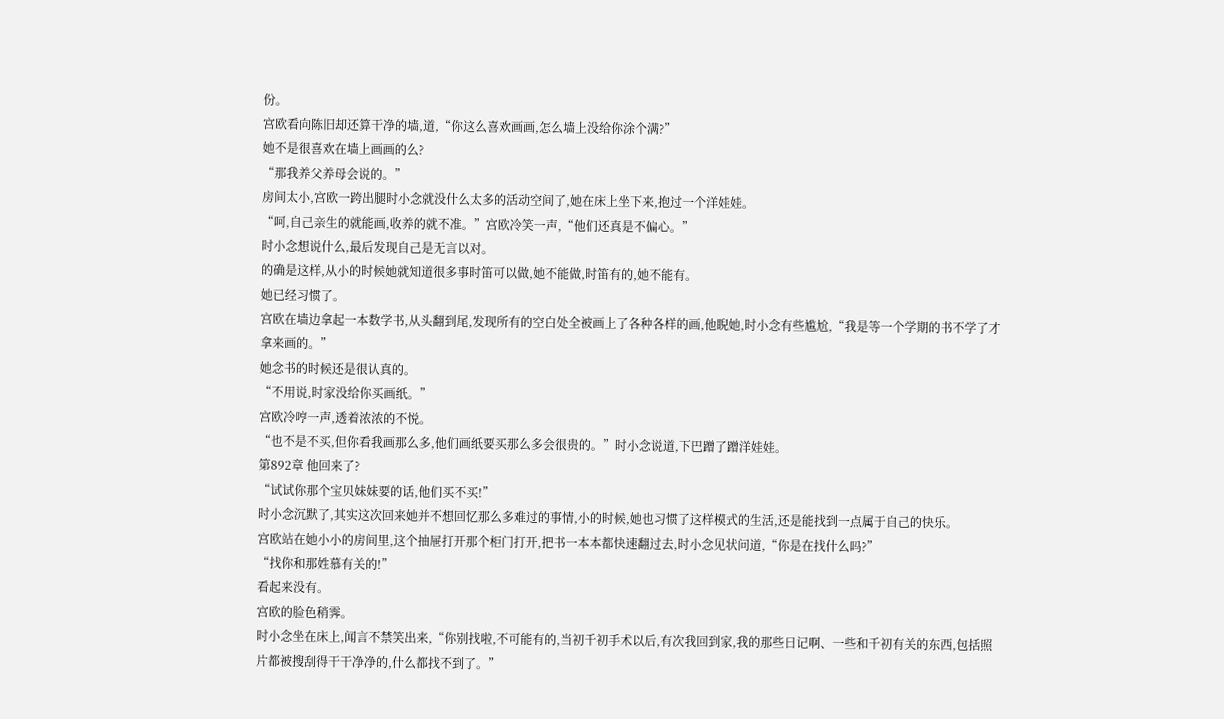份。
宫欧看向陈旧却还算干净的墙,道,“你这么喜欢画画,怎么墙上没给你涂个满?”
她不是很喜欢在墙上画画的么?
“那我养父养母会说的。”
房间太小,宫欧一跨出腿时小念就没什么太多的活动空间了,她在床上坐下来,抱过一个洋娃娃。
“呵,自己亲生的就能画,收养的就不准。”宫欧冷笑一声,“他们还真是不偏心。”
时小念想说什么,最后发现自己是无言以对。
的确是这样,从小的时候她就知道很多事时笛可以做,她不能做,时笛有的,她不能有。
她已经习惯了。
宫欧在墙边拿起一本数学书,从头翻到尾,发现所有的空白处全被画上了各种各样的画,他睨她,时小念有些尴尬,“我是等一个学期的书不学了才拿来画的。”
她念书的时候还是很认真的。
“不用说,时家没给你买画纸。”
宫欧冷哼一声,透着浓浓的不悦。
“也不是不买,但你看我画那么多,他们画纸要买那么多会很贵的。”时小念说道,下巴蹭了蹭洋娃娃。
第892章 他回来了?
“试试你那个宝贝妹妹要的话,他们买不买!”
时小念沉默了,其实这次回来她并不想回忆那么多难过的事情,小的时候,她也习惯了这样模式的生活,还是能找到一点属于自己的快乐。
宫欧站在她小小的房间里,这个抽屉打开那个柜门打开,把书一本本都快速翻过去,时小念见状问道,“你是在找什么吗?”
“找你和那姓慕有关的!”
看起来没有。
宫欧的脸色稍霁。
时小念坐在床上,闻言不禁笑出来,“你别找啦,不可能有的,当初千初手术以后,有次我回到家,我的那些日记啊、一些和千初有关的东西,包括照片都被搜刮得干干净净的,什么都找不到了。”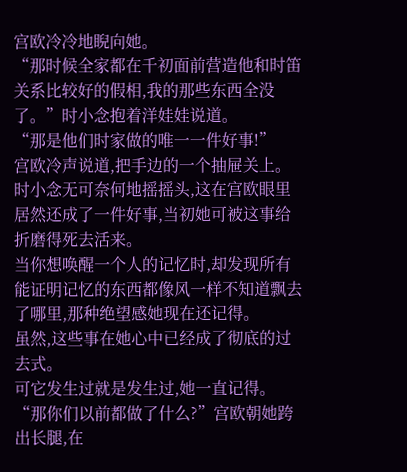宫欧冷冷地睨向她。
“那时候全家都在千初面前营造他和时笛关系比较好的假相,我的那些东西全没了。”时小念抱着洋娃娃说道。
“那是他们时家做的唯一一件好事!”
宫欧冷声说道,把手边的一个抽屉关上。
时小念无可奈何地摇摇头,这在宫欧眼里居然还成了一件好事,当初她可被这事给折磨得死去活来。
当你想唤醒一个人的记忆时,却发现所有能证明记忆的东西都像风一样不知道飘去了哪里,那种绝望感她现在还记得。
虽然,这些事在她心中已经成了彻底的过去式。
可它发生过就是发生过,她一直记得。
“那你们以前都做了什么?”宫欧朝她跨出长腿,在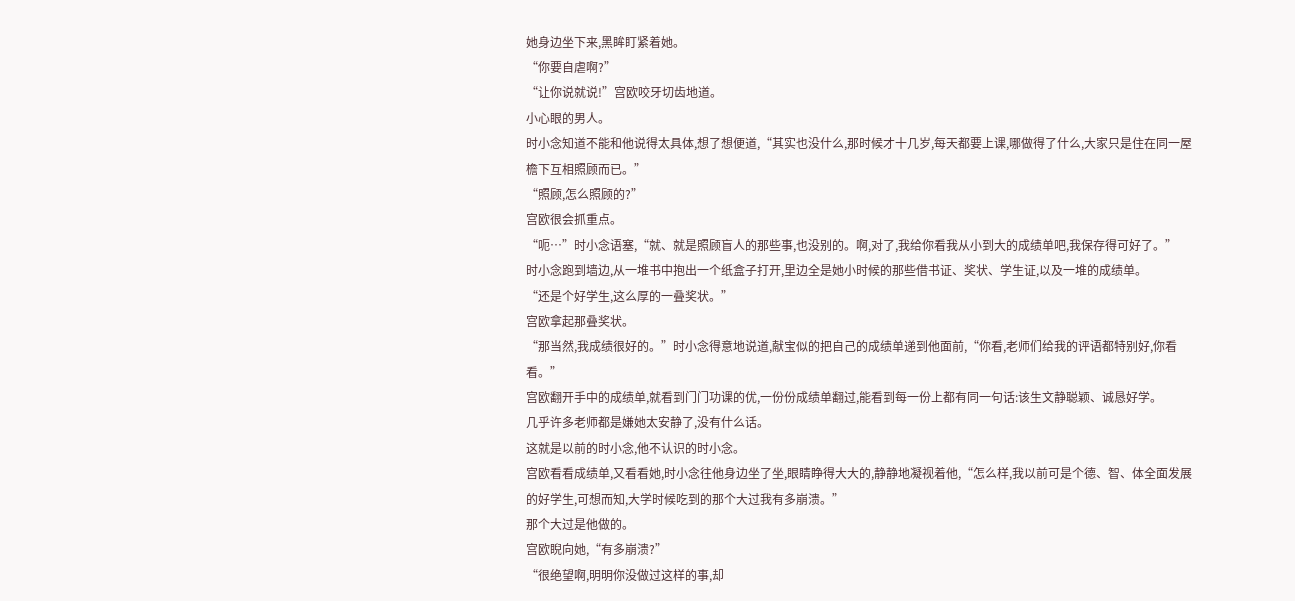她身边坐下来,黑眸盯紧着她。
“你要自虐啊?”
“让你说就说!”宫欧咬牙切齿地道。
小心眼的男人。
时小念知道不能和他说得太具体,想了想便道,“其实也没什么,那时候才十几岁,每天都要上课,哪做得了什么,大家只是住在同一屋檐下互相照顾而已。”
“照顾,怎么照顾的?”
宫欧很会抓重点。
“呃…”时小念语塞,“就、就是照顾盲人的那些事,也没别的。啊,对了,我给你看我从小到大的成绩单吧,我保存得可好了。”
时小念跑到墙边,从一堆书中抱出一个纸盒子打开,里边全是她小时候的那些借书证、奖状、学生证,以及一堆的成绩单。
“还是个好学生,这么厚的一叠奖状。”
宫欧拿起那叠奖状。
“那当然,我成绩很好的。”时小念得意地说道,献宝似的把自己的成绩单递到他面前,“你看,老师们给我的评语都特别好,你看看。”
宫欧翻开手中的成绩单,就看到门门功课的优,一份份成绩单翻过,能看到每一份上都有同一句话:该生文静聪颖、诚恳好学。
几乎许多老师都是嫌她太安静了,没有什么话。
这就是以前的时小念,他不认识的时小念。
宫欧看看成绩单,又看看她,时小念往他身边坐了坐,眼睛睁得大大的,静静地凝视着他,“怎么样,我以前可是个德、智、体全面发展的好学生,可想而知,大学时候吃到的那个大过我有多崩溃。”
那个大过是他做的。
宫欧睨向她,“有多崩溃?”
“很绝望啊,明明你没做过这样的事,却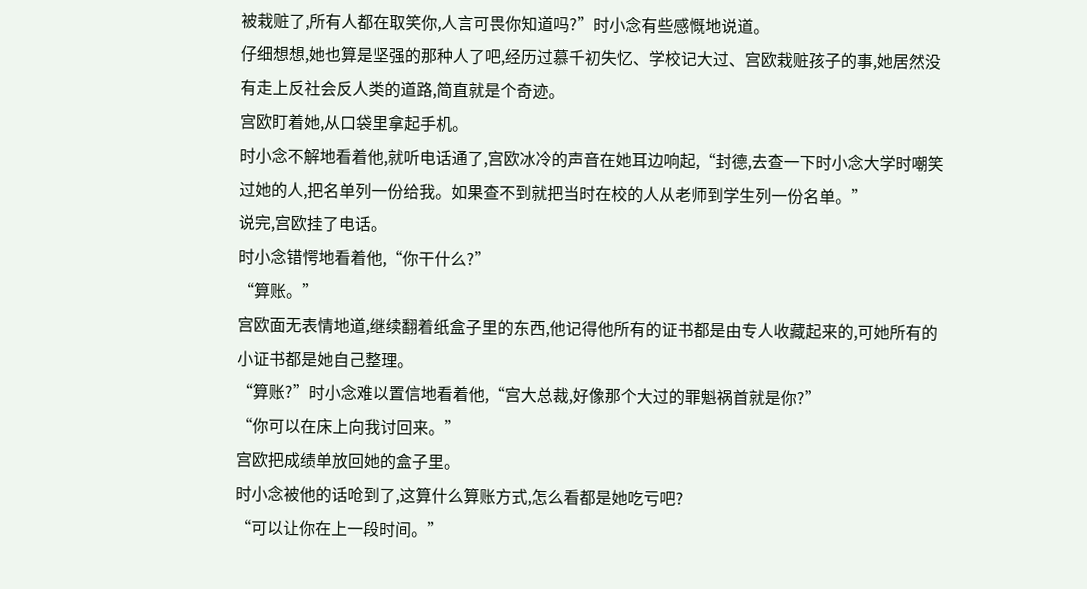被栽赃了,所有人都在取笑你,人言可畏你知道吗?”时小念有些感慨地说道。
仔细想想,她也算是坚强的那种人了吧,经历过慕千初失忆、学校记大过、宫欧栽赃孩子的事,她居然没有走上反社会反人类的道路,简直就是个奇迹。
宫欧盯着她,从口袋里拿起手机。
时小念不解地看着他,就听电话通了,宫欧冰冷的声音在她耳边响起,“封德,去查一下时小念大学时嘲笑过她的人,把名单列一份给我。如果查不到就把当时在校的人从老师到学生列一份名单。”
说完,宫欧挂了电话。
时小念错愕地看着他,“你干什么?”
“算账。”
宫欧面无表情地道,继续翻着纸盒子里的东西,他记得他所有的证书都是由专人收藏起来的,可她所有的小证书都是她自己整理。
“算账?”时小念难以置信地看着他,“宫大总裁,好像那个大过的罪魁祸首就是你?”
“你可以在床上向我讨回来。”
宫欧把成绩单放回她的盒子里。
时小念被他的话呛到了,这算什么算账方式,怎么看都是她吃亏吧?
“可以让你在上一段时间。”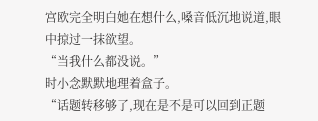宫欧完全明白她在想什么,嗓音低沉地说道,眼中掠过一抹欲望。
“当我什么都没说。”
时小念默默地理着盒子。
“话题转移够了,现在是不是可以回到正题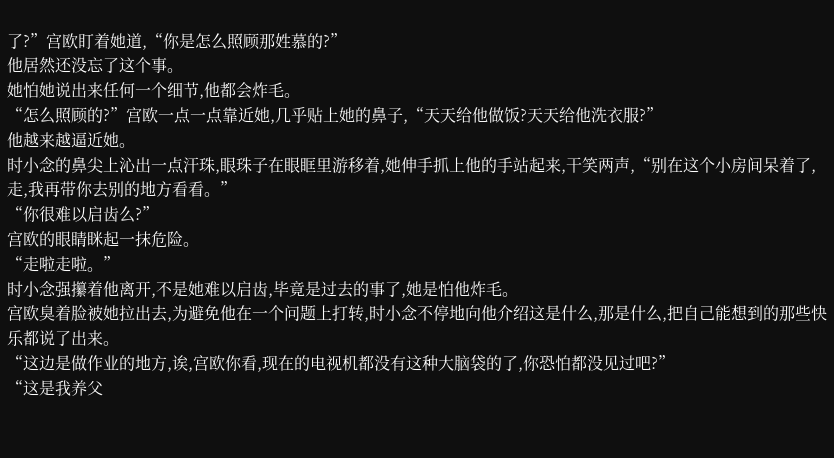了?”宫欧盯着她道,“你是怎么照顾那姓慕的?”
他居然还没忘了这个事。
她怕她说出来任何一个细节,他都会炸毛。
“怎么照顾的?”宫欧一点一点靠近她,几乎贴上她的鼻子,“天天给他做饭?天天给他洗衣服?”
他越来越逼近她。
时小念的鼻尖上沁出一点汗珠,眼珠子在眼眶里游移着,她伸手抓上他的手站起来,干笑两声,“别在这个小房间呆着了,走,我再带你去别的地方看看。”
“你很难以启齿么?”
宫欧的眼睛眯起一抹危险。
“走啦走啦。”
时小念强攥着他离开,不是她难以启齿,毕竟是过去的事了,她是怕他炸毛。
宫欧臭着脸被她拉出去,为避免他在一个问题上打转,时小念不停地向他介绍这是什么,那是什么,把自己能想到的那些快乐都说了出来。
“这边是做作业的地方,诶,宫欧你看,现在的电视机都没有这种大脑袋的了,你恐怕都没见过吧?”
“这是我养父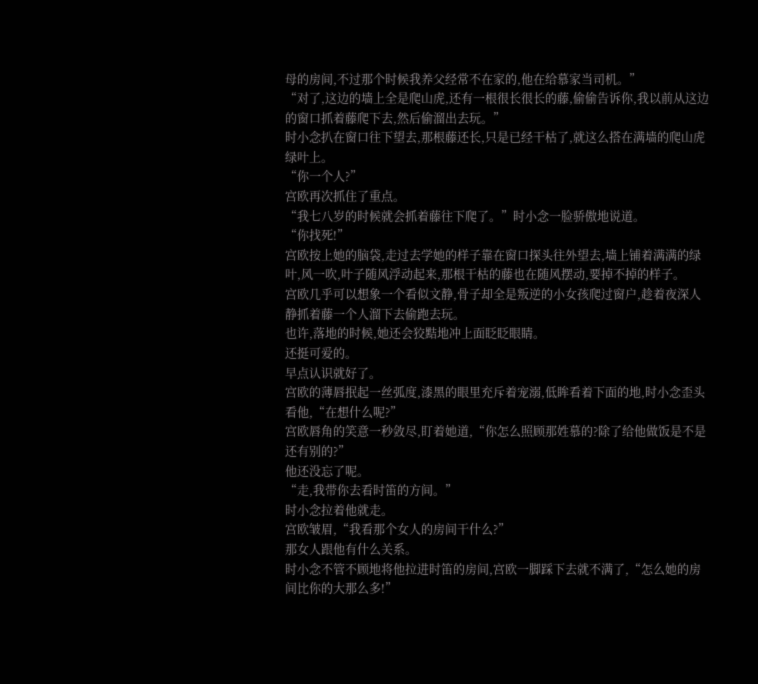母的房间,不过那个时候我养父经常不在家的,他在给慕家当司机。”
“对了,这边的墙上全是爬山虎,还有一根很长很长的藤,偷偷告诉你,我以前从这边的窗口抓着藤爬下去,然后偷溜出去玩。”
时小念扒在窗口往下望去,那根藤还长,只是已经干枯了,就这么搭在满墙的爬山虎绿叶上。
“你一个人?”
宫欧再次抓住了重点。
“我七八岁的时候就会抓着藤往下爬了。”时小念一脸骄傲地说道。
“你找死!”
宫欧按上她的脑袋,走过去学她的样子靠在窗口探头往外望去,墙上铺着满满的绿叶,风一吹,叶子随风浮动起来,那根干枯的藤也在随风摆动,要掉不掉的样子。
宫欧几乎可以想象一个看似文静,骨子却全是叛逆的小女孩爬过窗户,趁着夜深人静抓着藤一个人溜下去偷跑去玩。
也许,落地的时候,她还会狡黠地冲上面眨眨眼睛。
还挺可爱的。
早点认识就好了。
宫欧的薄唇抿起一丝弧度,漆黑的眼里充斥着宠溺,低眸看着下面的地,时小念歪头看他,“在想什么呢?”
宫欧唇角的笑意一秒敛尽,盯着她道,“你怎么照顾那姓慕的?除了给他做饭是不是还有别的?”
他还没忘了呢。
“走,我带你去看时笛的方间。”
时小念拉着他就走。
宫欧皱眉,“我看那个女人的房间干什么?”
那女人跟他有什么关系。
时小念不管不顾地将他拉进时笛的房间,宫欧一脚踩下去就不满了,“怎么她的房间比你的大那么多!”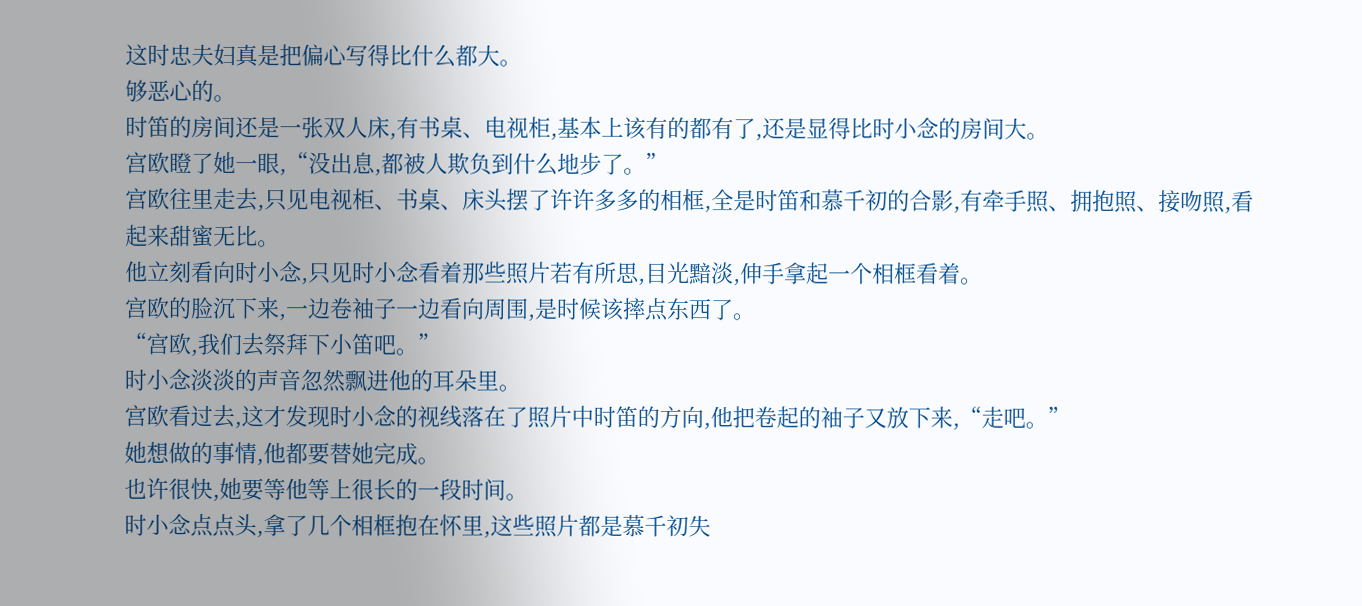这时忠夫妇真是把偏心写得比什么都大。
够恶心的。
时笛的房间还是一张双人床,有书桌、电视柜,基本上该有的都有了,还是显得比时小念的房间大。
宫欧瞪了她一眼,“没出息,都被人欺负到什么地步了。”
宫欧往里走去,只见电视柜、书桌、床头摆了许许多多的相框,全是时笛和慕千初的合影,有牵手照、拥抱照、接吻照,看起来甜蜜无比。
他立刻看向时小念,只见时小念看着那些照片若有所思,目光黯淡,伸手拿起一个相框看着。
宫欧的脸沉下来,一边卷袖子一边看向周围,是时候该摔点东西了。
“宫欧,我们去祭拜下小笛吧。”
时小念淡淡的声音忽然飘进他的耳朵里。
宫欧看过去,这才发现时小念的视线落在了照片中时笛的方向,他把卷起的袖子又放下来,“走吧。”
她想做的事情,他都要替她完成。
也许很快,她要等他等上很长的一段时间。
时小念点点头,拿了几个相框抱在怀里,这些照片都是慕千初失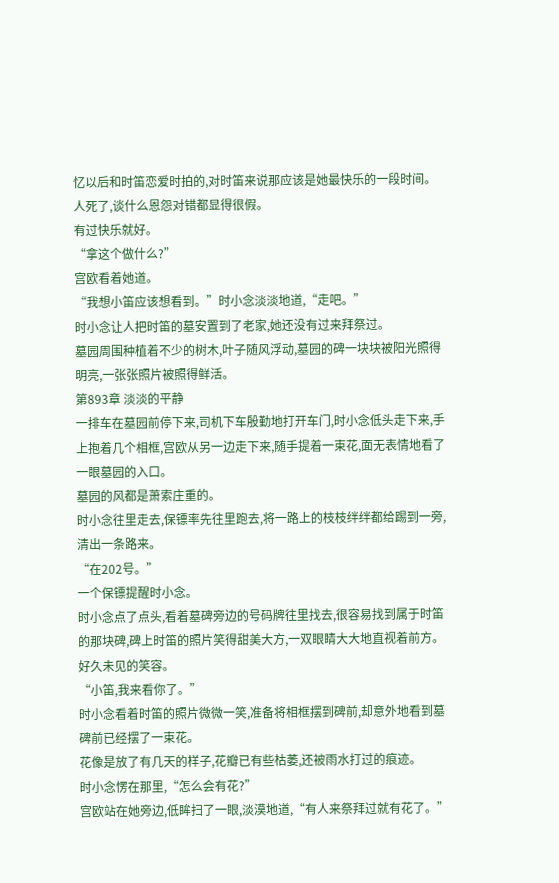忆以后和时笛恋爱时拍的,对时笛来说那应该是她最快乐的一段时间。
人死了,谈什么恩怨对错都显得很假。
有过快乐就好。
“拿这个做什么?”
宫欧看着她道。
“我想小笛应该想看到。”时小念淡淡地道,“走吧。”
时小念让人把时笛的墓安置到了老家,她还没有过来拜祭过。
墓园周围种植着不少的树木,叶子随风浮动,墓园的碑一块块被阳光照得明亮,一张张照片被照得鲜活。
第893章 淡淡的平静
一排车在墓园前停下来,司机下车殷勤地打开车门,时小念低头走下来,手上抱着几个相框,宫欧从另一边走下来,随手提着一束花,面无表情地看了一眼墓园的入口。
墓园的风都是萧索庄重的。
时小念往里走去,保镖率先往里跑去,将一路上的枝枝绊绊都给踢到一旁,清出一条路来。
“在202号。”
一个保镖提醒时小念。
时小念点了点头,看着墓碑旁边的号码牌往里找去,很容易找到属于时笛的那块碑,碑上时笛的照片笑得甜美大方,一双眼睛大大地直视着前方。
好久未见的笑容。
“小笛,我来看你了。”
时小念看着时笛的照片微微一笑,准备将相框摆到碑前,却意外地看到墓碑前已经摆了一束花。
花像是放了有几天的样子,花瓣已有些枯萎,还被雨水打过的痕迹。
时小念愣在那里,“怎么会有花?”
宫欧站在她旁边,低眸扫了一眼,淡漠地道,“有人来祭拜过就有花了。”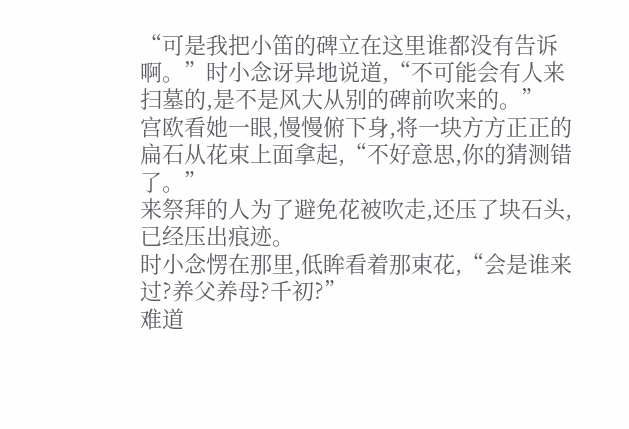“可是我把小笛的碑立在这里谁都没有告诉啊。”时小念讶异地说道,“不可能会有人来扫墓的,是不是风大从别的碑前吹来的。”
宫欧看她一眼,慢慢俯下身,将一块方方正正的扁石从花束上面拿起,“不好意思,你的猜测错了。”
来祭拜的人为了避免花被吹走,还压了块石头,已经压出痕迹。
时小念愣在那里,低眸看着那束花,“会是谁来过?养父养母?千初?”
难道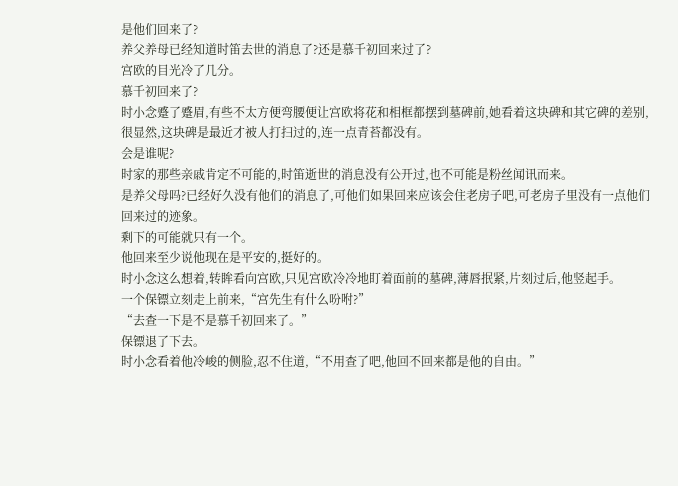是他们回来了?
养父养母已经知道时笛去世的消息了?还是慕千初回来过了?
宫欧的目光冷了几分。
慕千初回来了?
时小念蹙了蹙眉,有些不太方便弯腰便让宫欧将花和相框都摆到墓碑前,她看着这块碑和其它碑的差别,很显然,这块碑是最近才被人打扫过的,连一点青苔都没有。
会是谁呢?
时家的那些亲戚肯定不可能的,时笛逝世的消息没有公开过,也不可能是粉丝闻讯而来。
是养父母吗?已经好久没有他们的消息了,可他们如果回来应该会住老房子吧,可老房子里没有一点他们回来过的迹象。
剩下的可能就只有一个。
他回来至少说他现在是平安的,挺好的。
时小念这么想着,转眸看向宫欧,只见宫欧冷冷地盯着面前的墓碑,薄唇抿紧,片刻过后,他竖起手。
一个保镖立刻走上前来,“宫先生有什么吩咐?”
“去查一下是不是慕千初回来了。”
保镖退了下去。
时小念看着他冷峻的侧脸,忍不住道,“不用查了吧,他回不回来都是他的自由。”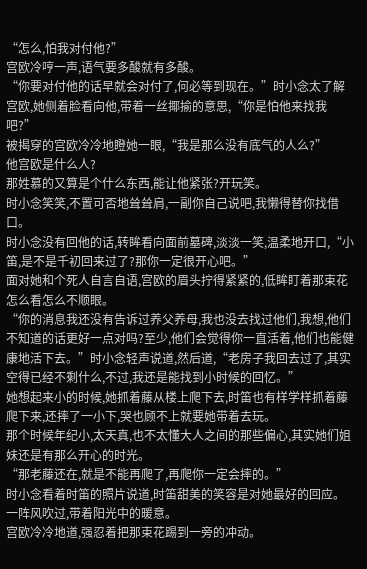“怎么,怕我对付他?”
宫欧冷哼一声,语气要多酸就有多酸。
“你要对付他的话早就会对付了,何必等到现在。”时小念太了解宫欧,她侧着脸看向他,带着一丝揶揄的意思,“你是怕他来找我吧?”
被揭穿的宫欧冷冷地瞪她一眼,“我是那么没有底气的人么?”
他宫欧是什么人?
那姓慕的又算是个什么东西,能让他紧张?开玩笑。
时小念笑笑,不置可否地耸耸肩,一副你自己说吧,我懒得替你找借口。
时小念没有回他的话,转眸看向面前墓碑,淡淡一笑,温柔地开口,“小笛,是不是千初回来过了?那你一定很开心吧。”
面对她和个死人自言自语,宫欧的眉头拧得紧紧的,低眸盯着那束花怎么看怎么不顺眼。
“你的消息我还没有告诉过养父养母,我也没去找过他们,我想,他们不知道的话更好一点对吗?至少,他们会觉得你一直活着,他们也能健康地活下去。”时小念轻声说道,然后道,“老房子我回去过了,其实空得已经不剩什么,不过,我还是能找到小时候的回忆。”
她想起来小的时候,她抓着藤从楼上爬下去,时笛也有样学样抓着藤爬下来,还摔了一小下,哭也顾不上就要她带着去玩。
那个时候年纪小,太天真,也不太懂大人之间的那些偏心,其实她们姐妹还是有那么开心的时光。
“那老藤还在,就是不能再爬了,再爬你一定会摔的。”
时小念看着时笛的照片说道,时笛甜美的笑容是对她最好的回应。
一阵风吹过,带着阳光中的暖意。
宫欧冷冷地道,强忍着把那束花踢到一旁的冲动。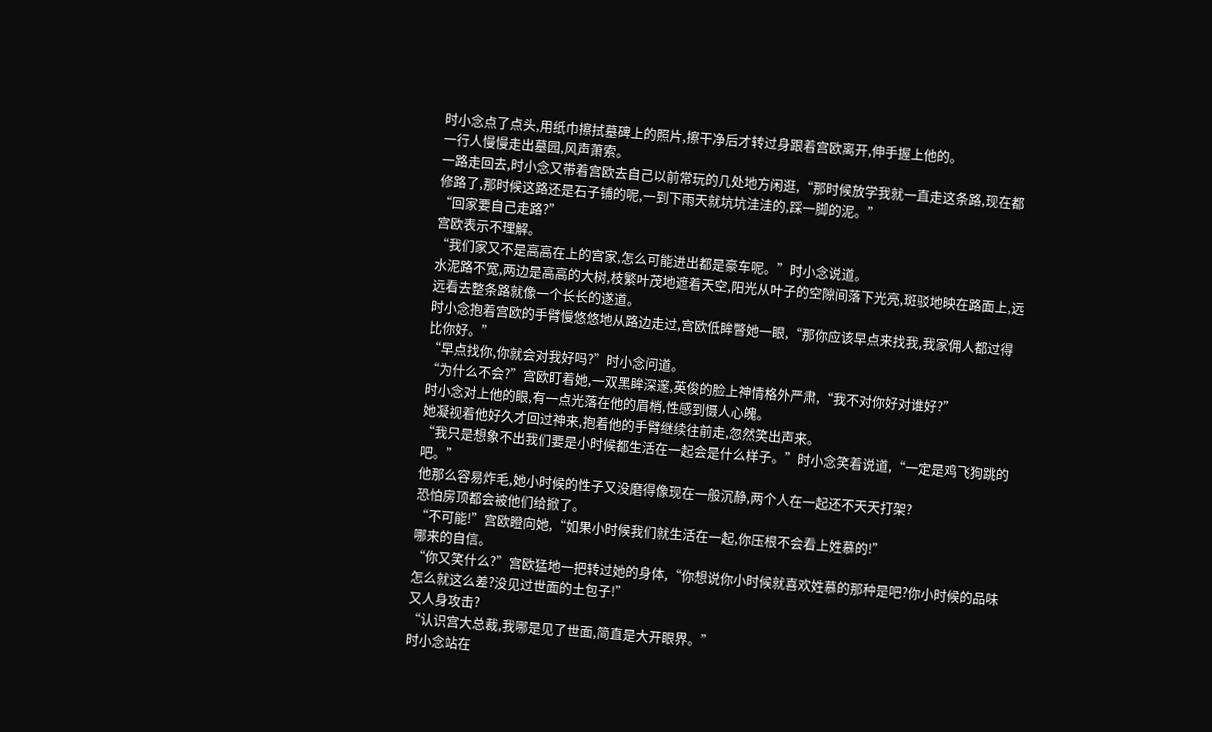时小念点了点头,用纸巾擦拭墓碑上的照片,擦干净后才转过身跟着宫欧离开,伸手握上他的。
一行人慢慢走出墓园,风声萧索。
一路走回去,时小念又带着宫欧去自己以前常玩的几处地方闲逛,“那时候放学我就一直走这条路,现在都修路了,那时候这路还是石子铺的呢,一到下雨天就坑坑洼洼的,踩一脚的泥。”
“回家要自己走路?”
宫欧表示不理解。
“我们家又不是高高在上的宫家,怎么可能进出都是豪车呢。”时小念说道。
水泥路不宽,两边是高高的大树,枝繁叶茂地遮着天空,阳光从叶子的空隙间落下光亮,斑驳地映在路面上,远远看去整条路就像一个长长的遂道。
时小念抱着宫欧的手臂慢悠悠地从路边走过,宫欧低眸瞥她一眼,“那你应该早点来找我,我家佣人都过得比你好。”
“早点找你,你就会对我好吗?”时小念问道。
“为什么不会?”宫欧盯着她,一双黑眸深邃,英俊的脸上神情格外严肃,“我不对你好对谁好?”
时小念对上他的眼,有一点光落在他的眉梢,性感到慑人心魄。
她凝视着他好久才回过神来,抱着他的手臂继续往前走,忽然笑出声来。
“我只是想象不出我们要是小时候都生活在一起会是什么样子。”时小念笑着说道,“一定是鸡飞狗跳的吧。”
他那么容易炸毛,她小时候的性子又没磨得像现在一般沉静,两个人在一起还不天天打架?
恐怕房顶都会被他们给掀了。
“不可能!”宫欧瞪向她,“如果小时候我们就生活在一起,你压根不会看上姓慕的!”
哪来的自信。
“你又笑什么?”宫欧猛地一把转过她的身体,“你想说你小时候就喜欢姓慕的那种是吧?你小时候的品味怎么就这么差?没见过世面的土包子!”
又人身攻击?
“认识宫大总裁,我哪是见了世面,简直是大开眼界。”
时小念站在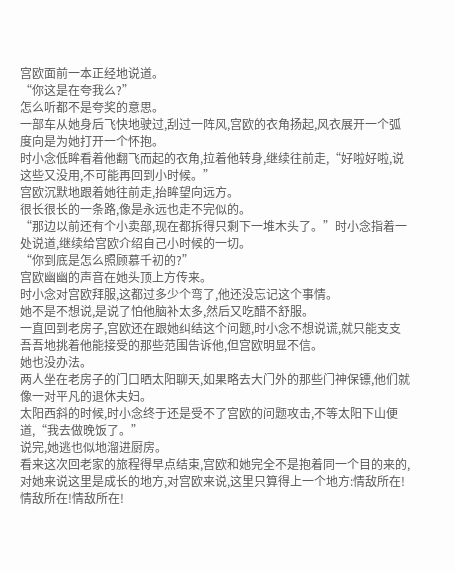宫欧面前一本正经地说道。
“你这是在夸我么?”
怎么听都不是夸奖的意思。
一部车从她身后飞快地驶过,刮过一阵风,宫欧的衣角扬起,风衣展开一个弧度向是为她打开一个怀抱。
时小念低眸看着他翻飞而起的衣角,拉着他转身,继续往前走,“好啦好啦,说这些又没用,不可能再回到小时候。”
宫欧沉默地跟着她往前走,抬眸望向远方。
很长很长的一条路,像是永远也走不完似的。
“那边以前还有个小卖部,现在都拆得只剩下一堆木头了。”时小念指着一处说道,继续给宫欧介绍自己小时候的一切。
“你到底是怎么照顾慕千初的?”
宫欧幽幽的声音在她头顶上方传来。
时小念对宫欧拜服,这都过多少个弯了,他还没忘记这个事情。
她不是不想说,是说了怕他脑补太多,然后又吃醋不舒服。
一直回到老房子,宫欧还在跟她纠结这个问题,时小念不想说谎,就只能支支吾吾地挑着他能接受的那些范围告诉他,但宫欧明显不信。
她也没办法。
两人坐在老房子的门口晒太阳聊天,如果略去大门外的那些门神保镖,他们就像一对平凡的退休夫妇。
太阳西斜的时候,时小念终于还是受不了宫欧的问题攻击,不等太阳下山便道,“我去做晚饭了。”
说完,她逃也似地溜进厨房。
看来这次回老家的旅程得早点结束,宫欧和她完全不是抱着同一个目的来的,对她来说这里是成长的地方,对宫欧来说,这里只算得上一个地方:情敌所在!情敌所在!情敌所在!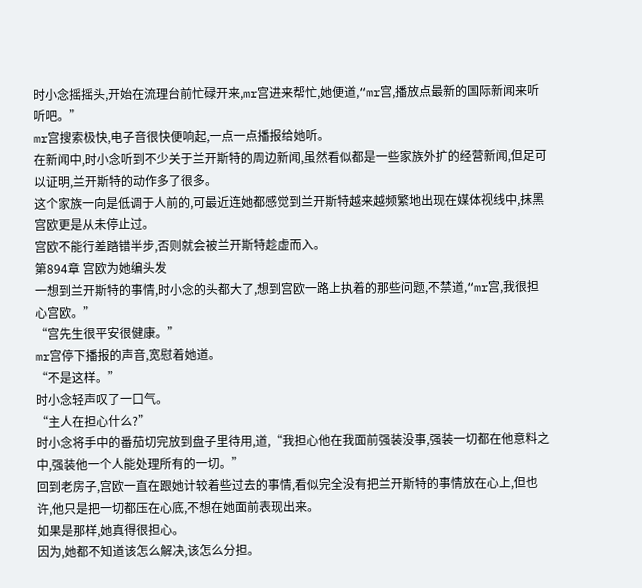时小念摇摇头,开始在流理台前忙碌开来,mr宫进来帮忙,她便道,“mr宫,播放点最新的国际新闻来听听吧。”
mr宫搜索极快,电子音很快便响起,一点一点播报给她听。
在新闻中,时小念听到不少关于兰开斯特的周边新闻,虽然看似都是一些家族外扩的经营新闻,但足可以证明,兰开斯特的动作多了很多。
这个家族一向是低调于人前的,可最近连她都感觉到兰开斯特越来越频繁地出现在媒体视线中,抹黑宫欧更是从未停止过。
宫欧不能行差踏错半步,否则就会被兰开斯特趁虚而入。
第894章 宫欧为她编头发
一想到兰开斯特的事情,时小念的头都大了,想到宫欧一路上执着的那些问题,不禁道,“mr宫,我很担心宫欧。”
“宫先生很平安很健康。”
mr宫停下播报的声音,宽慰着她道。
“不是这样。”
时小念轻声叹了一口气。
“主人在担心什么?”
时小念将手中的番茄切完放到盘子里待用,道,“我担心他在我面前强装没事,强装一切都在他意料之中,强装他一个人能处理所有的一切。”
回到老房子,宫欧一直在跟她计较着些过去的事情,看似完全没有把兰开斯特的事情放在心上,但也许,他只是把一切都压在心底,不想在她面前表现出来。
如果是那样,她真得很担心。
因为,她都不知道该怎么解决,该怎么分担。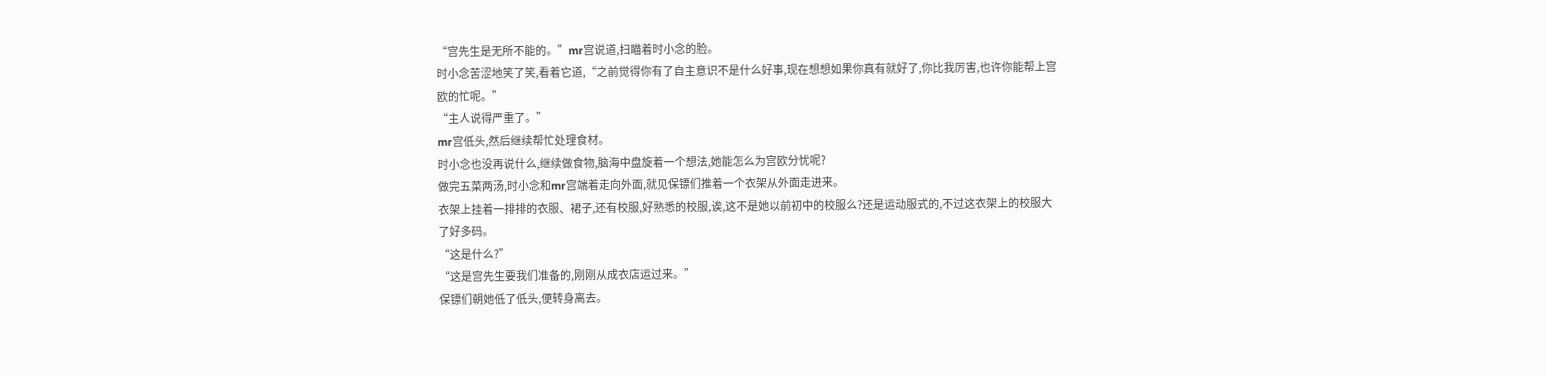“宫先生是无所不能的。”mr宫说道,扫瞄着时小念的脸。
时小念苦涩地笑了笑,看着它道,“之前觉得你有了自主意识不是什么好事,现在想想如果你真有就好了,你比我厉害,也许你能帮上宫欧的忙呢。”
“主人说得严重了。”
mr宫低头,然后继续帮忙处理食材。
时小念也没再说什么,继续做食物,脑海中盘旋着一个想法,她能怎么为宫欧分忧呢?
做完五菜两汤,时小念和mr宫端着走向外面,就见保镖们推着一个衣架从外面走进来。
衣架上挂着一排排的衣服、裙子,还有校服,好熟悉的校服,诶,这不是她以前初中的校服么?还是运动服式的,不过这衣架上的校服大了好多码。
“这是什么?”
“这是宫先生要我们准备的,刚刚从成衣店运过来。”
保镖们朝她低了低头,便转身离去。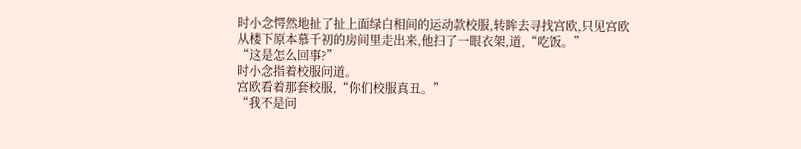时小念愕然地扯了扯上面绿白相间的运动款校服,转眸去寻找宫欧,只见宫欧从楼下原本慕千初的房间里走出来,他扫了一眼衣架,道,“吃饭。”
“这是怎么回事?”
时小念指着校服问道。
宫欧看着那套校服,“你们校服真丑。”
“我不是问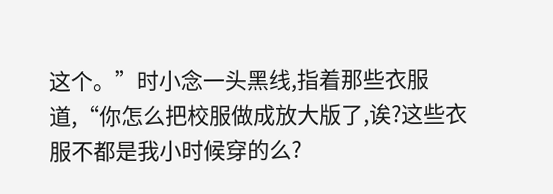这个。”时小念一头黑线,指着那些衣服道,“你怎么把校服做成放大版了,诶?这些衣服不都是我小时候穿的么?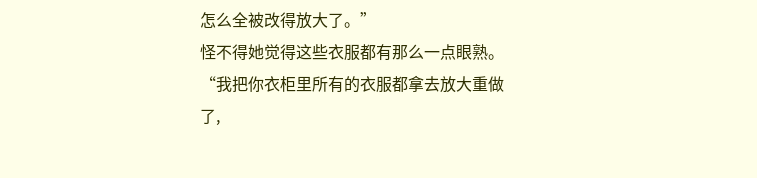怎么全被改得放大了。”
怪不得她觉得这些衣服都有那么一点眼熟。
“我把你衣柜里所有的衣服都拿去放大重做了,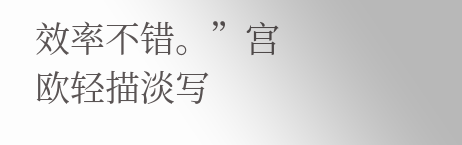效率不错。”宫欧轻描淡写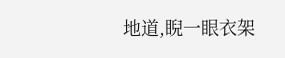地道,睨一眼衣架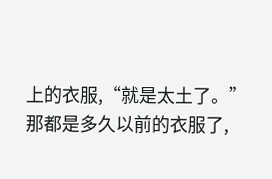上的衣服,“就是太土了。”
那都是多久以前的衣服了,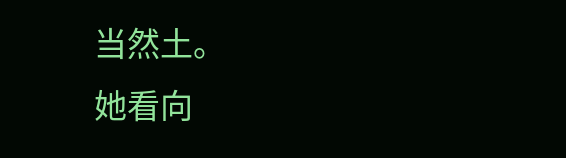当然土。
她看向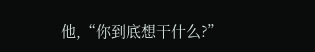他,“你到底想干什么?”